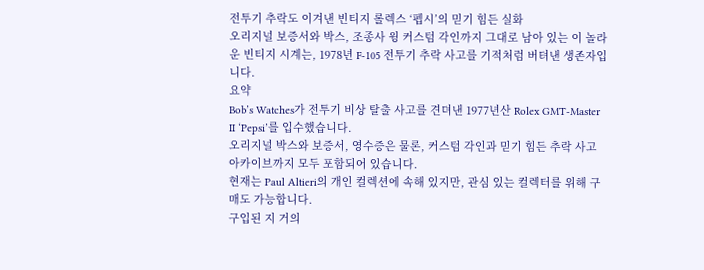전투기 추락도 이겨낸 빈티지 롤렉스 ‘펩시’의 믿기 힘든 실화
오리지널 보증서와 박스, 조종사 윙 커스텀 각인까지 그대로 남아 있는 이 놀라운 빈티지 시계는, 1978년 F-105 전투기 추락 사고를 기적처럼 버텨낸 생존자입니다.
요약
Bob’s Watches가 전투기 비상 탈출 사고를 견뎌낸 1977년산 Rolex GMT-Master II ‘Pepsi’를 입수했습니다.
오리지널 박스와 보증서, 영수증은 물론, 커스텀 각인과 믿기 힘든 추락 사고 아카이브까지 모두 포함되어 있습니다.
현재는 Paul Altieri의 개인 컬렉션에 속해 있지만, 관심 있는 컬렉터를 위해 구매도 가능합니다.
구입된 지 거의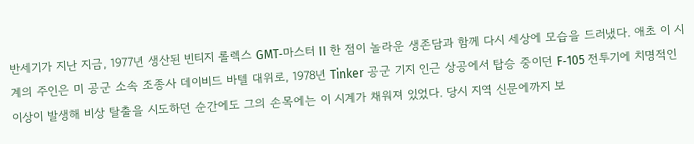반세기가 지난 지금, 1977년 생산된 빈티지 롤렉스 GMT‑마스터 II 한 점이 놀라운 생존담과 함께 다시 세상에 모습을 드러냈다. 애초 이 시계의 주인은 미 공군 소속 조종사 데이비드 바텔 대위로, 1978년 Tinker 공군 기지 인근 상공에서 탑승 중이던 F‑105 전투기에 치명적인 이상이 발생해 비상 탈출을 시도하던 순간에도 그의 손목에는 이 시계가 채워져 있었다. 당시 지역 신문에까지 보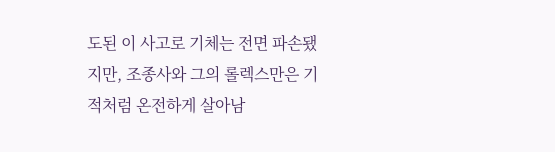도된 이 사고로 기체는 전면 파손됐지만, 조종사와 그의 롤렉스만은 기적처럼 온전하게 살아남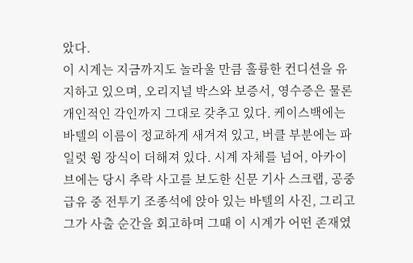았다.
이 시계는 지금까지도 놀라울 만큼 훌륭한 컨디션을 유지하고 있으며, 오리지널 박스와 보증서, 영수증은 물론 개인적인 각인까지 그대로 갖추고 있다. 케이스백에는 바텔의 이름이 정교하게 새겨져 있고, 버클 부분에는 파일럿 윙 장식이 더해져 있다. 시계 자체를 넘어, 아카이브에는 당시 추락 사고를 보도한 신문 기사 스크랩, 공중 급유 중 전투기 조종석에 앉아 있는 바텔의 사진, 그리고 그가 사출 순간을 회고하며 그때 이 시계가 어떤 존재였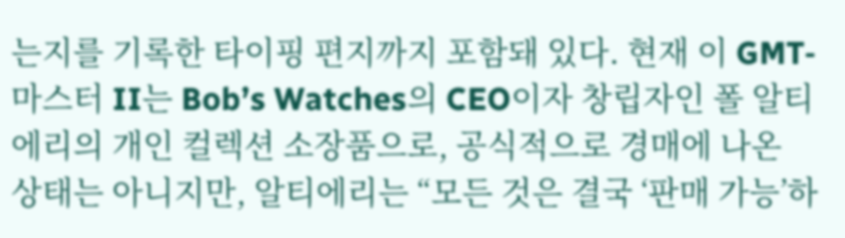는지를 기록한 타이핑 편지까지 포함돼 있다. 현재 이 GMT‑마스터 II는 Bob’s Watches의 CEO이자 창립자인 폴 알티에리의 개인 컬렉션 소장품으로, 공식적으로 경매에 나온 상태는 아니지만, 알티에리는 “모든 것은 결국 ‘판매 가능’하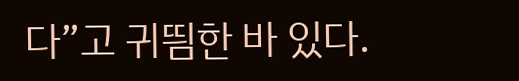다”고 귀띔한 바 있다.